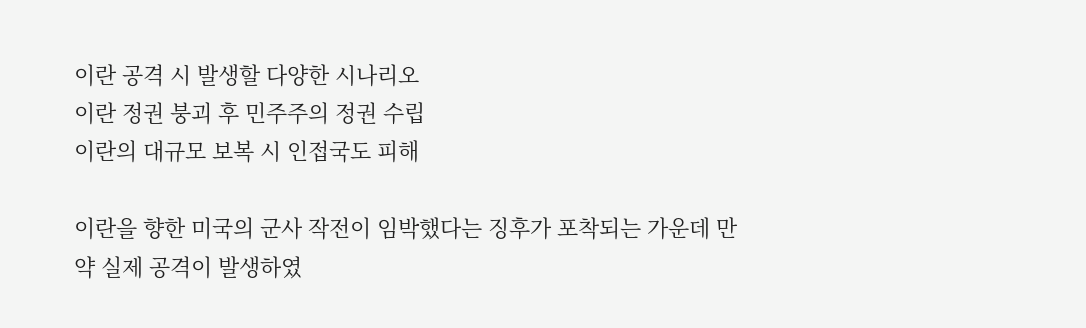이란 공격 시 발생할 다양한 시나리오
이란 정권 붕괴 후 민주주의 정권 수립
이란의 대규모 보복 시 인접국도 피해

이란을 향한 미국의 군사 작전이 임박했다는 징후가 포착되는 가운데 만약 실제 공격이 발생하였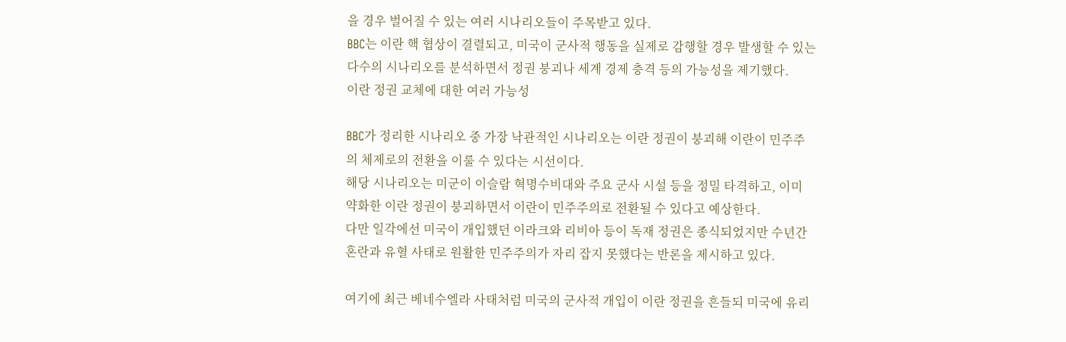을 경우 벌어질 수 있는 여러 시나리오들이 주목받고 있다.
BBC는 이란 핵 협상이 결렬되고, 미국이 군사적 행동을 실제로 감행할 경우 발생할 수 있는 다수의 시나리오를 분석하면서 정권 붕괴나 세계 경제 충격 등의 가능성을 제기했다.
이란 정권 교체에 대한 여러 가능성

BBC가 정리한 시나리오 중 가장 낙관적인 시나리오는 이란 정권이 붕괴해 이란이 민주주의 체제로의 전환을 이룰 수 있다는 시선이다.
해당 시나리오는 미군이 이슬람 혁명수비대와 주요 군사 시설 등을 정밀 타격하고, 이미 약화한 이란 정권이 붕괴하면서 이란이 민주주의로 전환될 수 있다고 예상한다.
다만 일각에선 미국이 개입했던 이라크와 리비아 등이 독재 정권은 종식되었지만 수년간 혼란과 유혈 사태로 원활한 민주주의가 자리 잡지 못했다는 반론을 제시하고 있다.

여기에 최근 베네수엘라 사태처럼 미국의 군사적 개입이 이란 정권을 흔들되 미국에 유리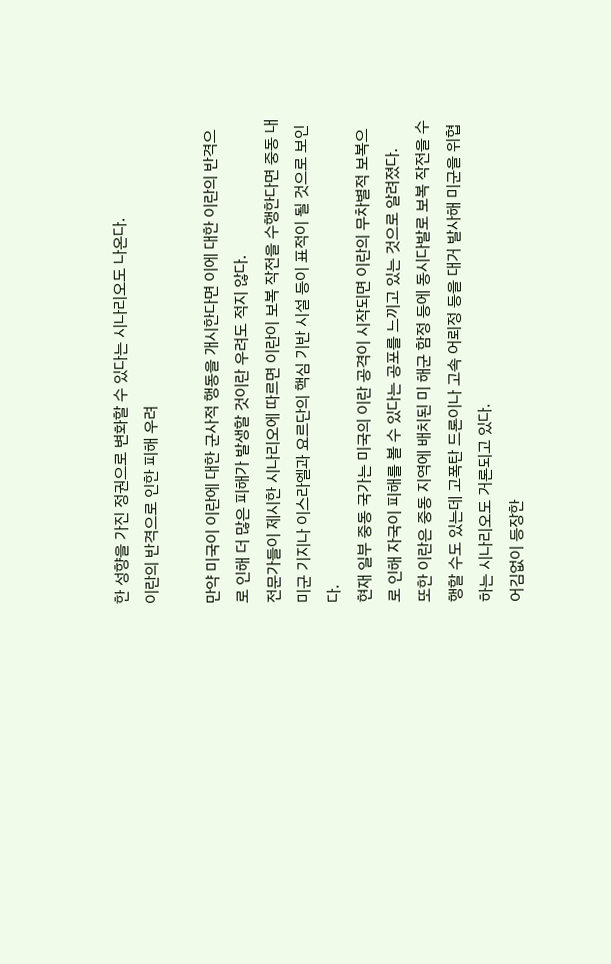한 성향을 가진 정권으로 변화할 수 있다는 시나리오도 나온다.
이란의 반격으로 인한 피해 우려

만약 미국이 이란에 대한 군사적 행동을 개시한다면 이에 대한 이란의 반격으로 인해 더 많은 피해가 발생할 것이란 우려도 적지 않다.
전문가들이 제시한 시나리오에 따르면 이란이 보복 작전을 수행한다면 중동 내 미군 기지나 이스라엘과 요르단의 핵심 기반 시설 등이 표적이 될 것으로 보인다.
현재 일부 중동 국가는 미국의 이란 공격이 시작되면 이란의 무차별적 보복으로 인해 자국이 피해를 볼 수 있다는 공포를 느끼고 있는 것으로 알려졌다.
또한 이란은 중동 지역에 배치된 미 해군 함정 등에 동시다발로 보복 작전을 수행할 수도 있는데 고폭탄 드론이나 고속 어뢰정 등을 대거 발사해 미군을 위협하는 시나리오도 거론되고 있다.
어김없이 등장한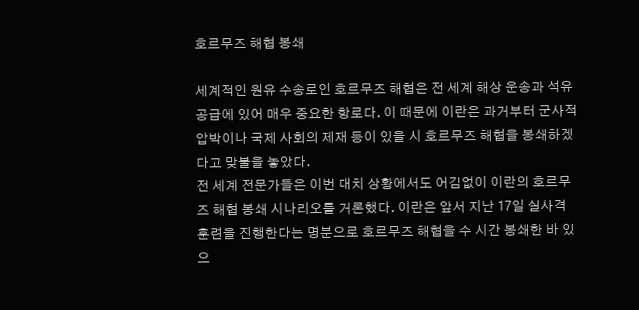호르무즈 해협 봉쇄

세계적인 원유 수송로인 호르무즈 해협은 전 세계 해상 운송과 석유 공급에 있어 매우 중요한 항로다. 이 때문에 이란은 과거부터 군사적 압박이나 국제 사회의 제재 등이 있을 시 호르무즈 해협을 봉쇄하겠다고 맞불을 놓았다.
전 세계 전문가들은 이번 대치 상황에서도 어김없이 이란의 호르무즈 해협 봉쇄 시나리오를 거론했다. 이란은 앞서 지난 17일 실사격 훈련을 진행한다는 명분으로 호르무즈 해협을 수 시간 봉쇄한 바 있으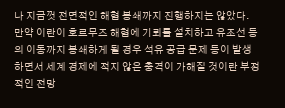나 지금껏 전면적인 해협 봉쇄까지 진행하지는 않았다.
만약 이란이 호르무즈 해협에 기뢰를 설치하고 유조선 등의 이동까지 봉쇄하게 될 경우 석유 공급 문제 등이 발생하면서 세계 경제에 적지 않은 충격이 가해질 것이란 부정적인 전망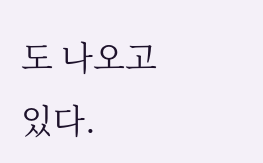도 나오고 있다.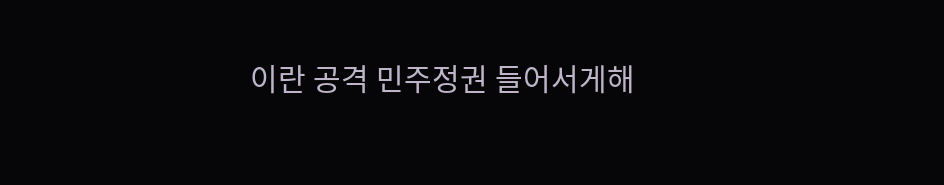이란 공격 민주정권 들어서게해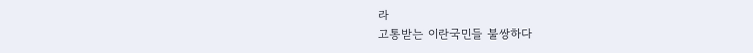라
고통받는 이란국민들 불쌍하다